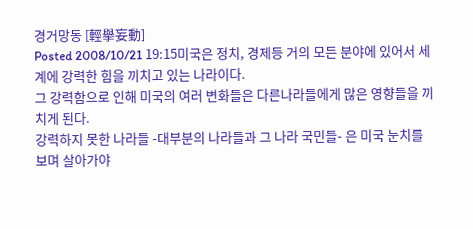경거망동 [輕擧妄動]
Posted 2008/10/21 19:15미국은 정치, 경제등 거의 모든 분야에 있어서 세계에 강력한 힘을 끼치고 있는 나라이다.
그 강력함으로 인해 미국의 여러 변화들은 다른나라들에게 많은 영향들을 끼치게 된다.
강력하지 못한 나라들 -대부분의 나라들과 그 나라 국민들- 은 미국 눈치를 보며 살아가야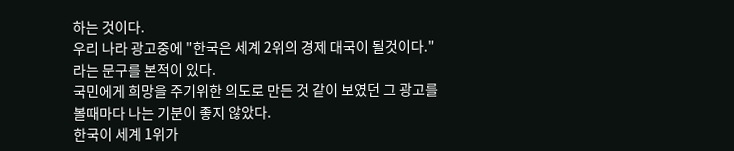하는 것이다.
우리 나라 광고중에 "한국은 세계 2위의 경제 대국이 될것이다." 라는 문구를 본적이 있다.
국민에게 희망을 주기위한 의도로 만든 것 같이 보였던 그 광고를 볼때마다 나는 기분이 좋지 않았다.
한국이 세계 1위가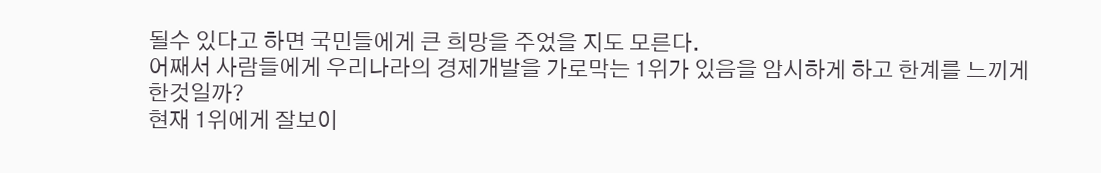될수 있다고 하면 국민들에게 큰 희망을 주었을 지도 모른다.
어째서 사람들에게 우리나라의 경제개발을 가로막는 1위가 있음을 암시하게 하고 한계를 느끼게 한것일까?
현재 1위에게 잘보이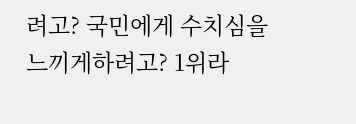려고? 국민에게 수치심을 느끼게하려고? 1위라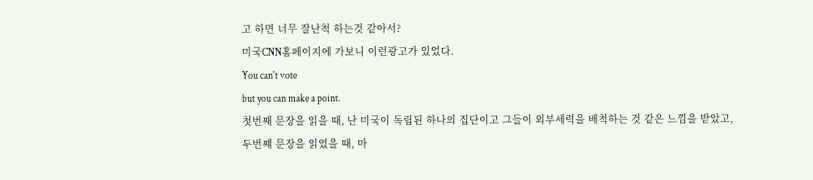고 하면 너무 잘난척 하는것 같아서?
미국CNN홈페이지에 가보니 이런광고가 있었다.
You can't vote
but you can make a point.
첫번째 문장을 읽을 때, 난 미국이 독립된 하나의 집단이고 그들이 외부세력을 배척하는 것 같은 느낌을 받았고,
두번쨰 문장을 읽었을 때, 마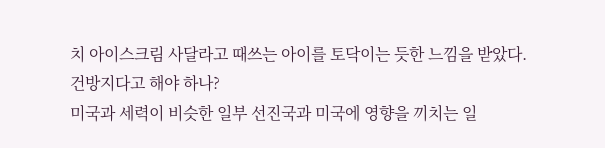치 아이스크림 사달라고 때쓰는 아이를 토닥이는 듯한 느낌을 받았다.
건방지다고 해야 하나?
미국과 세력이 비슷한 일부 선진국과 미국에 영향을 끼치는 일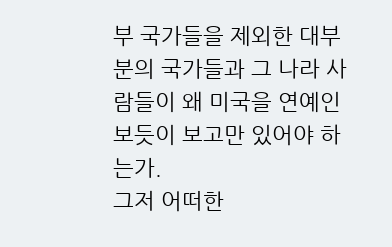부 국가들을 제외한 대부분의 국가들과 그 나라 사람들이 왜 미국을 연예인 보듯이 보고만 있어야 하는가.
그저 어떠한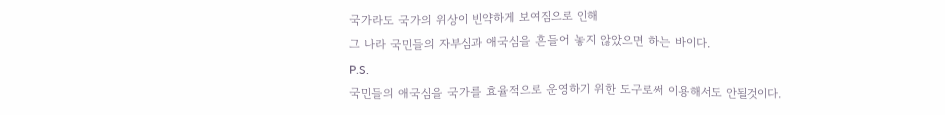국가라도 국가의 위상이 빈약하게 보여짐으로 인해
그 나라 국민들의 자부심과 애국심을 흔들어 놓지 않았으면 하는 바이다.
P.S.
국민들의 애국심을 국가를 효율적으로 운영하기 위한 도구로써 이용해서도 안될것이다.